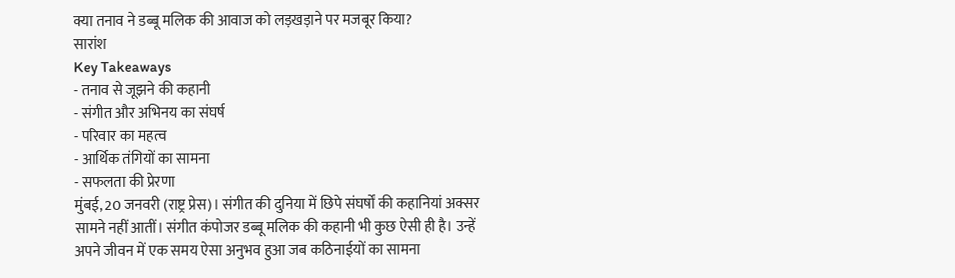क्या तनाव ने डब्बू मलिक की आवाज को लड़खड़ाने पर मजबूर किया?
सारांश
Key Takeaways
- तनाव से जूझने की कहानी
- संगीत और अभिनय का संघर्ष
- परिवार का महत्व
- आर्थिक तंगियों का सामना
- सफलता की प्रेरणा
मुंबई, 20 जनवरी (राष्ट्र प्रेस)। संगीत की दुनिया में छिपे संघर्षों की कहानियां अक्सर सामने नहीं आतीं। संगीत कंपोजर डब्बू मलिक की कहानी भी कुछ ऐसी ही है। उन्हें अपने जीवन में एक समय ऐसा अनुभव हुआ जब कठिनाईयों का सामना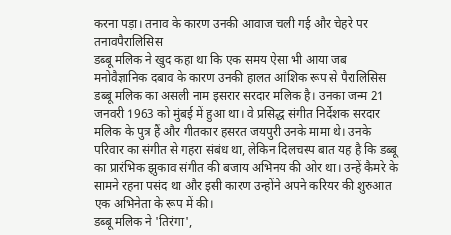करना पड़ा। तनाव के कारण उनकी आवाज चली गई और चेहरे पर तनावपैरालिसिस
डब्बू मलिक ने खुद कहा था कि एक समय ऐसा भी आया जब मनोवैज्ञानिक दबाव के कारण उनकी हालत आंशिक रूप से पैरालिसिस
डब्बू मलिक का असली नाम इसरार सरदार मलिक है। उनका जन्म 21 जनवरी 1963 को मुंबई में हुआ था। वे प्रसिद्ध संगीत निर्देशक सरदार मलिक के पुत्र हैं और गीतकार हसरत जयपुरी उनके मामा थे। उनके परिवार का संगीत से गहरा संबंध था, लेकिन दिलचस्प बात यह है कि डब्बू का प्रारंभिक झुकाव संगीत की बजाय अभिनय की ओर था। उन्हें कैमरे के सामने रहना पसंद था और इसी कारण उन्होंने अपने करियर की शुरुआत एक अभिनेता के रूप में की।
डब्बू मलिक ने 'तिरंगा',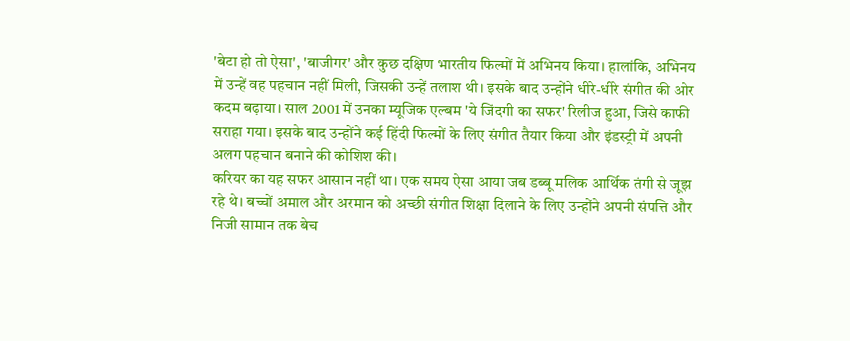'बेटा हो तो ऐसा', 'बाजीगर' और कुछ दक्षिण भारतीय फिल्मों में अभिनय किया। हालांकि, अभिनय में उन्हें वह पहचान नहीं मिली, जिसकी उन्हें तलाश थी। इसके बाद उन्होंने धीरे-धीरे संगीत की ओर कदम बढ़ाया। साल 2001 में उनका म्यूजिक एल्बम 'ये जिंदगी का सफर' रिलीज हुआ, जिसे काफी सराहा गया। इसके बाद उन्होंने कई हिंदी फिल्मों के लिए संगीत तैयार किया और इंडस्ट्री में अपनी अलग पहचान बनाने की कोशिश की।
करियर का यह सफर आसान नहीं था। एक समय ऐसा आया जब डब्बू मलिक आर्थिक तंगी से जूझ रहे थे। बच्चों अमाल और अरमान को अच्छी संगीत शिक्षा दिलाने के लिए उन्होंने अपनी संपत्ति और निजी सामान तक बेच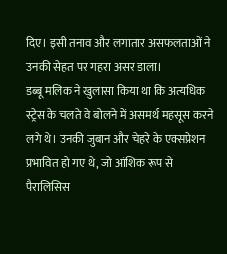दिए। इसी तनाव और लगातार असफलताओं ने उनकी सेहत पर गहरा असर डाला।
डब्बू मलिक ने खुलासा किया था कि अत्यधिक स्ट्रेस के चलते वे बोलने में असमर्थ महसूस करने लगे थे। उनकी जुबान और चेहरे के एक्सप्रेशन प्रभावित हो गए थे, जो आंशिक रूप से पैरालिसिस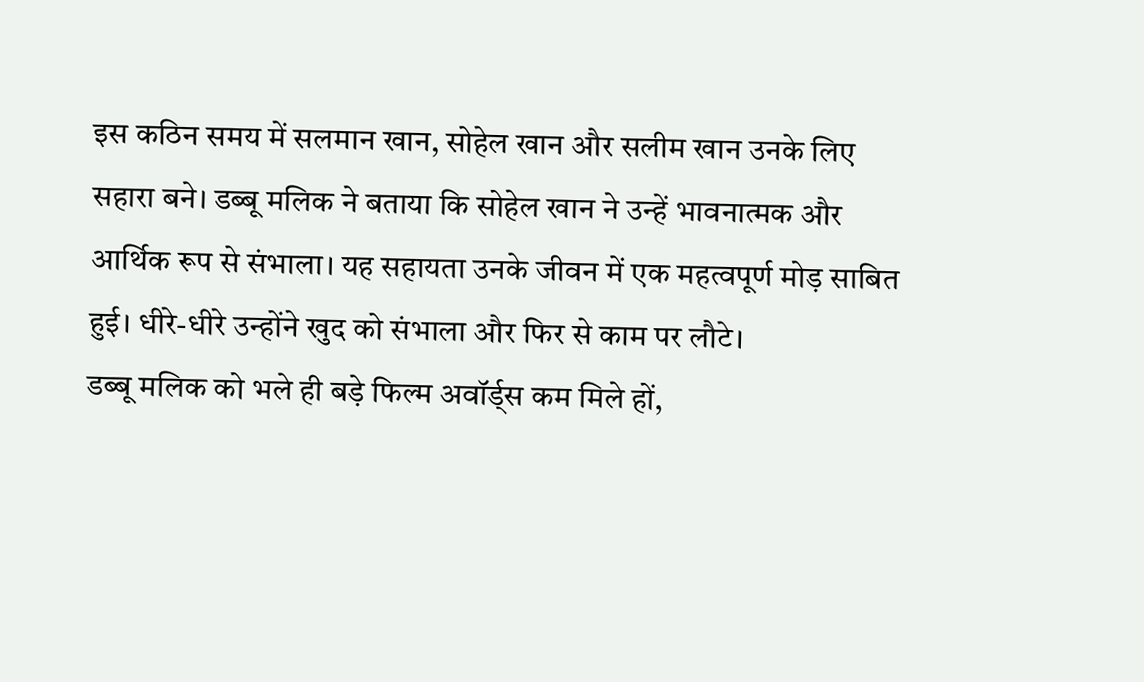इस कठिन समय में सलमान खान, सोहेल खान और सलीम खान उनके लिए सहारा बने। डब्बू मलिक ने बताया कि सोहेल खान ने उन्हें भावनात्मक और आर्थिक रूप से संभाला। यह सहायता उनके जीवन में एक महत्वपूर्ण मोड़ साबित हुई। धीरे-धीरे उन्होंने खुद को संभाला और फिर से काम पर लौटे।
डब्बू मलिक को भले ही बड़े फिल्म अवॉर्ड्स कम मिले हों,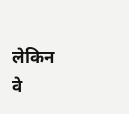लेकिन वे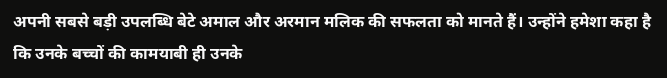अपनी सबसे बड़ी उपलब्धि बेटे अमाल और अरमान मलिक की सफलता को मानते हैं। उन्होंने हमेशा कहा है कि उनके बच्चों की कामयाबी ही उनके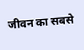जीवन का सबसे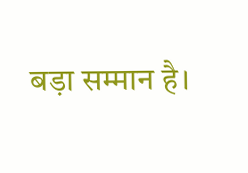बड़ा सम्मान है।